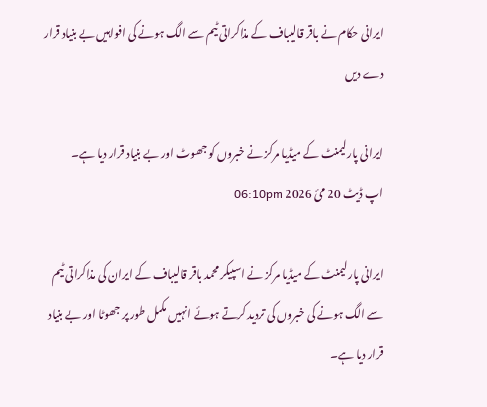ایرانی حکام نے باقر قالیباف کے مذاکراتی ٹیم سے الگ ہونے کی افواہیں بے بنیاد قرار دے دیں

ایرانی پارلیمنٹ کے میڈیا مرکز نے خبروں کو جھوٹ اور بے بنیاد قرار دیا ہے۔
اپ ڈیٹ 20 مئ 2026 06:10pm

ایرانی پارلیمنٹ کے میڈیا مرکز نے اسپیکر محمد باقر قالیباف کے ایران کی مذاکراتی ٹیم سے الگ ہونے کی خبروں کی تردید کرتے ہوئے انہیں مکمل طور پر جھوٹا اور بے بنیاد قرار دیا ہے۔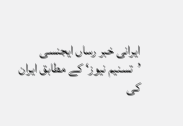ایرانی خبر رساں ایجنسی ’تسنیم نیوز‘ کے مطابق ایران کی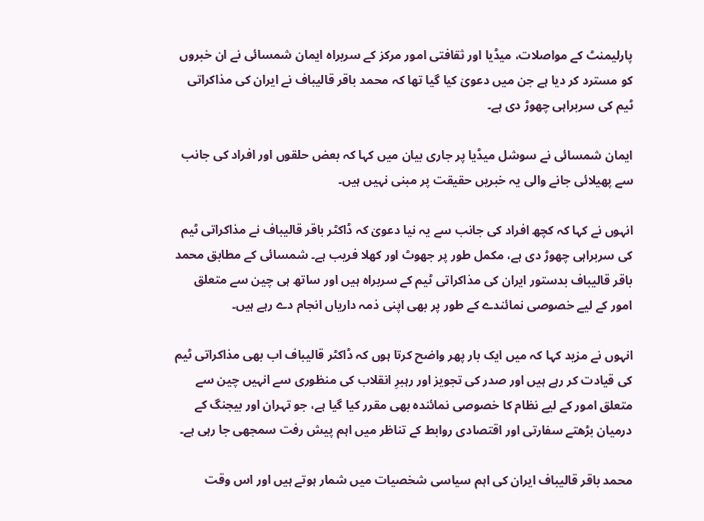پارلیمنٹ کے مواصلات، میڈیا اور ثقافتی امور مرکز کے سربراہ ایمان شمسائی نے ان خبروں کو مسترد کر دیا ہے جن میں دعویٰ کیا گیا تھا کہ محمد باقر قالیباف نے ایران کی مذاکراتی ٹیم کی سربراہی چھوڑ دی ہے۔

ایمان شمسائی نے سوشل میڈیا پر جاری بیان میں کہا کہ بعض حلقوں اور افراد کی جانب سے پھیلائی جانے والی یہ خبریں حقیقت پر مبنی نہیں ہیں۔

انہوں نے کہا کہ کچھ افراد کی جانب سے یہ نیا دعویٰ کہ ڈاکٹر باقر قالیباف نے مذاکراتی ٹیم کی سربراہی چھوڑ دی ہے، مکمل طور پر جھوٹ اور کھلا فریب ہے۔ شمسائی کے مطابق محمد باقر قالیباف بدستور ایران کی مذاکراتی ٹیم کے سربراہ ہیں اور ساتھ ہی چین سے متعلق امور کے لیے خصوصی نمائندے کے طور پر بھی اپنی ذمہ داریاں انجام دے رہے ہیں۔

انہوں نے مزید کہا کہ میں ایک بار پھر واضح کرتا ہوں کہ ڈاکٹر قالیباف اب بھی مذاکراتی ٹیم کی قیادت کر رہے ہیں اور صدر کی تجویز اور رہبرِ انقلاب کی منظوری سے انہیں چین سے متعلق امور کے لیے نظام کا خصوصی نمائندہ بھی مقرر کیا گیا ہے، جو تہران اور بیجنگ کے درمیان بڑھتے سفارتی اور اقتصادی روابط کے تناظر میں اہم پیش رفت سمجھی جا رہی ہے۔

محمد باقر قالیباف ایران کی اہم سیاسی شخصیات میں شمار ہوتے ہیں اور اس وقت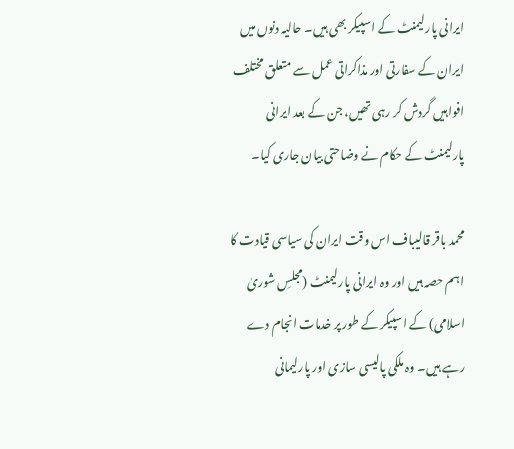ایرانی پارلیمنٹ کے اسپیکر بھی ہیں۔ حالیہ دنوں میں ایران کے سفارتی اور مذاکراتی عمل سے متعلق مختلف افواہیں گردش کر رہی تھیں، جن کے بعد ایرانی پارلیمنٹ کے حکام نے وضاحتی بیان جاری کیا۔

محمد باقر قالیباف اس وقت ایران کی سیاسی قیادت کا اہم حصہ ہیں اور وہ ایرانی پارلیمنٹ (مجلسِ شوریٰ اسلامی) کے اسپیکر کے طور پر خدمات انجام دے رہے ہیں۔ وہ ملکی پالیسی سازی اور پارلیمانی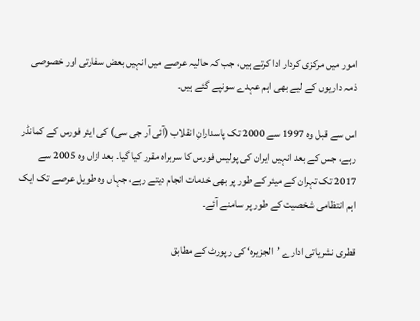امور میں مرکزی کردار ادا کرتے ہیں، جب کہ حالیہ عرصے میں انہیں بعض سفارتی اور خصوصی ذمہ داریوں کے لیے بھی اہم عہدے سونپے گئے ہیں۔

اس سے قبل وہ 1997 سے 2000 تک پاسدارانِ انقلاب (آئی آر جی سی) کی ایئر فورس کے کمانڈر رہے، جس کے بعد انہیں ایران کی پولیس فورس کا سربراہ مقرر کیا گیا۔ بعد ازاں وہ 2005 سے 2017 تک تہران کے میئر کے طور پر بھی خدمات انجام دیتے رہے، جہاں وہ طویل عرصے تک ایک اہم انتظامی شخصیت کے طور پر سامنے آئے۔

قطری نشریاتی ادارے ’الجزیرہ‘ کی رپورٹ کے مطابق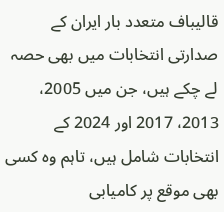قالیباف متعدد بار ایران کے صدارتی انتخابات میں بھی حصہ لے چکے ہیں، جن میں 2005، 2013، 2017 اور 2024 کے انتخابات شامل ہیں، تاہم وہ کسی بھی موقع پر کامیابی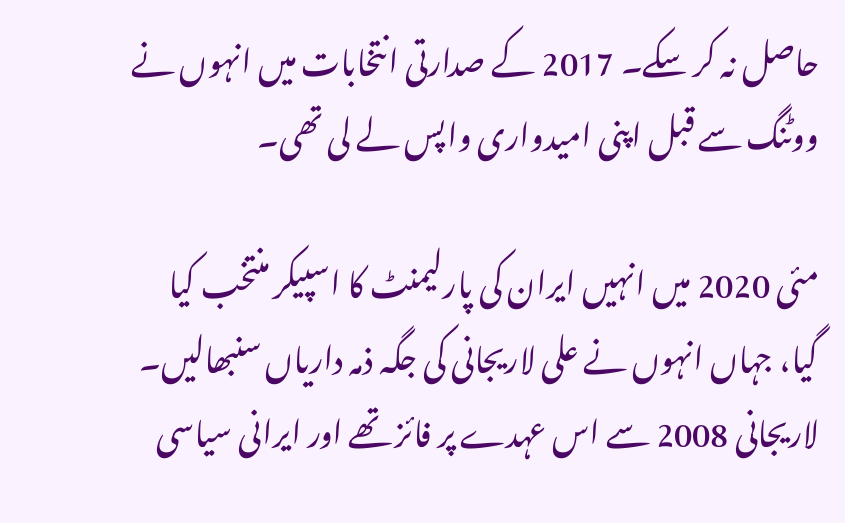حاصل نہ کر سکے۔ 2017 کے صدارتی انتخابات میں انہوں نے ووٹنگ سے قبل اپنی امیدواری واپس لے لی تھی۔

مئی 2020 میں انہیں ایران کی پارلیمنٹ کا اسپیکر منتخب کیا گیا، جہاں انہوں نے علی لاریجانی کی جگہ ذمہ داریاں سنبھالیں۔ لاریجانی 2008 سے اس عہدے پر فائز تھے اور ایرانی سیاسی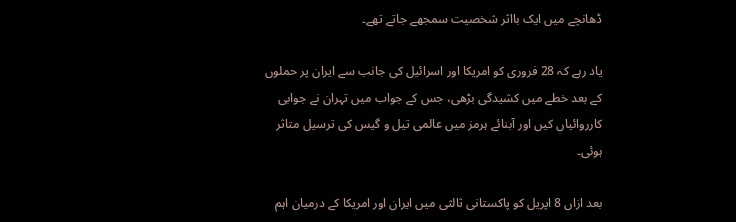ڈھانچے میں ایک بااثر شخصیت سمجھے جاتے تھے۔

یاد رہے کہ 28 فروری کو امریکا اور اسرائیل کی جانب سے ایران پر حملوں کے بعد خطے میں کشیدگی بڑھی، جس کے جواب میں تہران نے جوابی کارروائیاں کیں اور آبنائے ہرمز میں عالمی تیل و گیس کی ترسیل متاثر ہوئی۔

بعد ازاں 8 اپریل کو پاکستانی ثالثی میں ایران اور امریکا کے درمیان اہم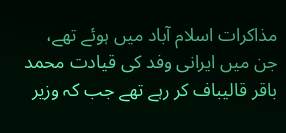مذاکرات اسلام آباد میں ہوئے تھے، جن میں ایرانی وفد کی قیادت محمد باقر قالیباف کر رہے تھے جب کہ وزیر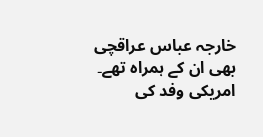خارجہ عباس عراقچی بھی ان کے ہمراہ تھے۔ امریکی وفد کی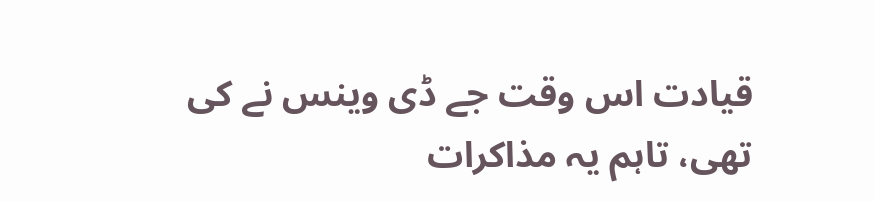قیادت اس وقت جے ڈی وینس نے کی تھی، تاہم یہ مذاکرات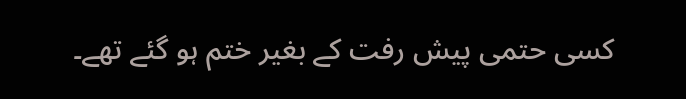کسی حتمی پیش رفت کے بغیر ختم ہو گئے تھے۔